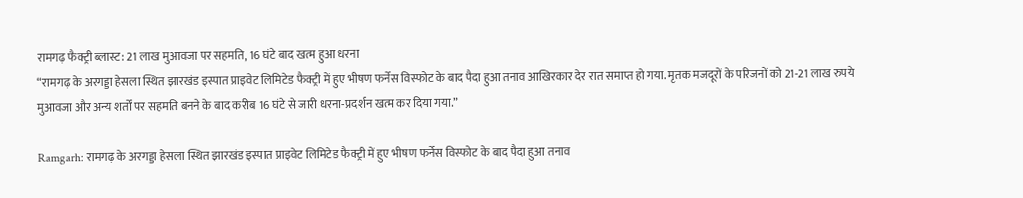रामगढ़ फैक्ट्री ब्लास्ट: 21 लाख मुआवजा पर सहमति, 16 घंटे बाद खत्म हुआ धरना
“रामगढ़ के अरगड्डा हेसला स्थित झारखंड इस्पात प्राइवेट लिमिटेड फैक्ट्री में हुए भीषण फर्नेस विस्फोट के बाद पैदा हुआ तनाव आखिरकार देर रात समाप्त हो गया. मृतक मजदूरों के परिजनों को 21-21 लाख रुपये मुआवजा और अन्य शर्तों पर सहमति बनने के बाद करीब 16 घंटे से जारी धरना-प्रदर्शन खत्म कर दिया गया.”

Ramgarh: रामगढ़ के अरगड्डा हेसला स्थित झारखंड इस्पात प्राइवेट लिमिटेड फैक्ट्री में हुए भीषण फर्नेस विस्फोट के बाद पैदा हुआ तनाव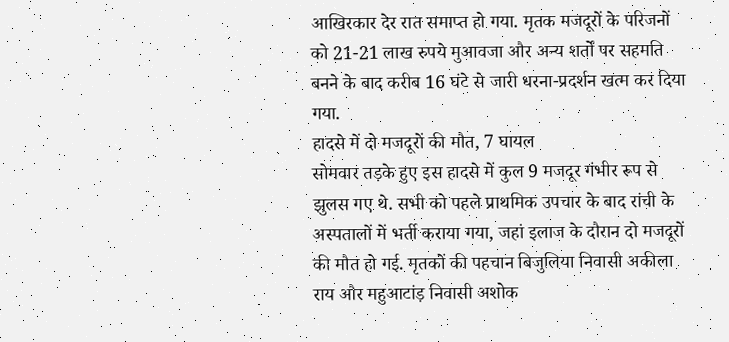आखिरकार देर रात समाप्त हो गया. मृतक मजदूरों के परिजनों को 21-21 लाख रुपये मुआवजा और अन्य शर्तों पर सहमति बनने के बाद करीब 16 घंटे से जारी धरना-प्रदर्शन खत्म कर दिया गया.
हादसे में दो मजदूरों की मौत, 7 घायल
सोमवार तड़के हुए इस हादसे में कुल 9 मजदूर गंभीर रूप से झुलस गए थे. सभी को पहले प्राथमिक उपचार के बाद रांची के अस्पतालों में भर्ती कराया गया, जहां इलाज के दौरान दो मजदूरों की मौत हो गई. मृतकों की पहचान बिजुलिया निवासी अकीला राय और महुआटांड़ निवासी अशोक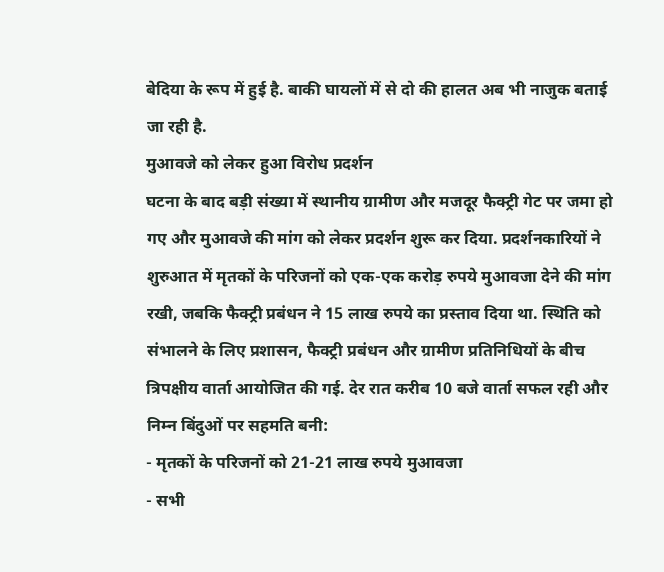बेदिया के रूप में हुई है. बाकी घायलों में से दो की हालत अब भी नाजुक बताई जा रही है.
मुआवजे को लेकर हुआ विरोध प्रदर्शन
घटना के बाद बड़ी संख्या में स्थानीय ग्रामीण और मजदूर फैक्ट्री गेट पर जमा हो गए और मुआवजे की मांग को लेकर प्रदर्शन शुरू कर दिया. प्रदर्शनकारियों ने शुरुआत में मृतकों के परिजनों को एक-एक करोड़ रुपये मुआवजा देने की मांग रखी, जबकि फैक्ट्री प्रबंधन ने 15 लाख रुपये का प्रस्ताव दिया था. स्थिति को संभालने के लिए प्रशासन, फैक्ट्री प्रबंधन और ग्रामीण प्रतिनिधियों के बीच त्रिपक्षीय वार्ता आयोजित की गई. देर रात करीब 10 बजे वार्ता सफल रही और निम्न बिंदुओं पर सहमति बनी:
- मृतकों के परिजनों को 21-21 लाख रुपये मुआवजा
- सभी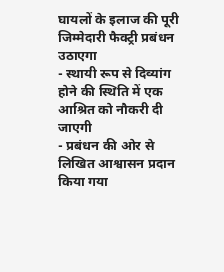घायलों के इलाज की पूरी जिम्मेदारी फैक्ट्री प्रबंधन उठाएगा
- स्थायी रूप से दिव्यांग होने की स्थिति में एक आश्रित को नौकरी दी जाएगी
- प्रबंधन की ओर से लिखित आश्वासन प्रदान किया गया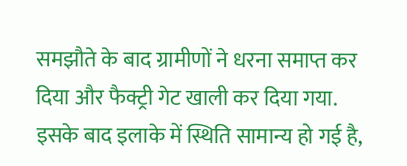समझौते के बाद ग्रामीणों ने धरना समाप्त कर दिया और फैक्ट्री गेट खाली कर दिया गया. इसके बाद इलाके में स्थिति सामान्य हो गई है,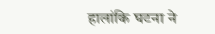हालांकि घटना ने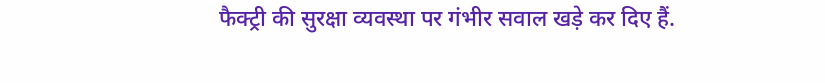फैक्ट्री की सुरक्षा व्यवस्था पर गंभीर सवाल खड़े कर दिए हैं.